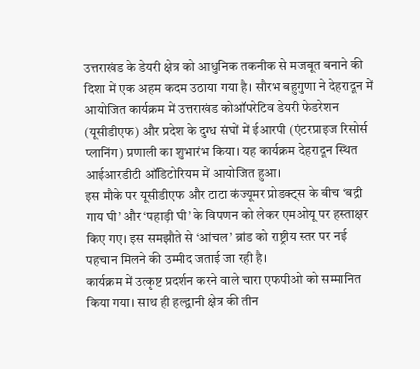उत्तराखंड के डेयरी क्षेत्र को आधुनिक तकनीक से मजबूत बनाने की दिशा में एक अहम कदम उठाया गया है। सौरभ बहुगुणा ने देहरादून में आयोजित कार्यक्रम में उत्तराखंड कोऑपरेटिव डेयरी फेडरेशन (यूसीडीएफ) और प्रदेश के दुग्ध संघों में ईआरपी (एंटरप्राइज रिसोर्स प्लानिंग) प्रणाली का शुभारंभ किया। यह कार्यक्रम देहरादून स्थित आईआरडीटी ऑडिटोरियम में आयोजित हुआ।
इस मौके पर यूसीडीएफ और टाटा कंज्यूमर प्रोडक्ट्स के बीच ‘बद्री गाय घी’ और ‘पहाड़ी घी’ के विपणन को लेकर एमओयू पर हस्ताक्षर किए गए। इस समझौते से ‘आंचल’ ब्रांड को राष्ट्रीय स्तर पर नई पहचान मिलने की उम्मीद जताई जा रही है।
कार्यक्रम में उत्कृष्ट प्रदर्शन करने वाले चारा एफपीओ को सम्मानित किया गया। साथ ही हल्द्वानी क्षेत्र की तीन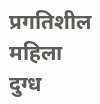प्रगतिशील महिला दुग्ध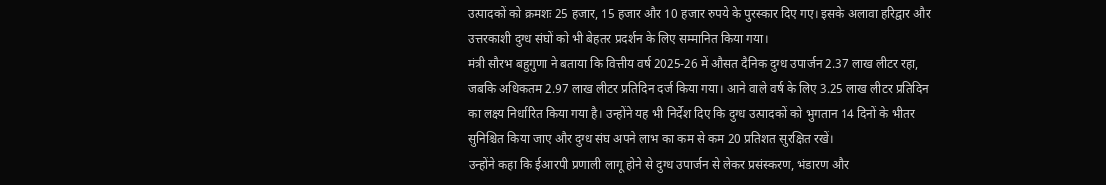उत्पादकों को क्रमशः 25 हजार, 15 हजार और 10 हजार रुपये के पुरस्कार दिए गए। इसके अलावा हरिद्वार और उत्तरकाशी दुग्ध संघों को भी बेहतर प्रदर्शन के लिए सम्मानित किया गया।
मंत्री सौरभ बहुगुणा ने बताया कि वित्तीय वर्ष 2025-26 में औसत दैनिक दुग्ध उपार्जन 2.37 लाख लीटर रहा, जबकि अधिकतम 2.97 लाख लीटर प्रतिदिन दर्ज किया गया। आने वाले वर्ष के लिए 3.25 लाख लीटर प्रतिदिन का लक्ष्य निर्धारित किया गया है। उन्होंने यह भी निर्देश दिए कि दुग्ध उत्पादकों को भुगतान 14 दिनों के भीतर सुनिश्चित किया जाए और दुग्ध संघ अपने लाभ का कम से कम 20 प्रतिशत सुरक्षित रखें।
उन्होंने कहा कि ईआरपी प्रणाली लागू होने से दुग्ध उपार्जन से लेकर प्रसंस्करण, भंडारण और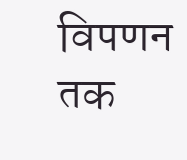विपणन तक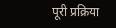पूरी प्रक्रिया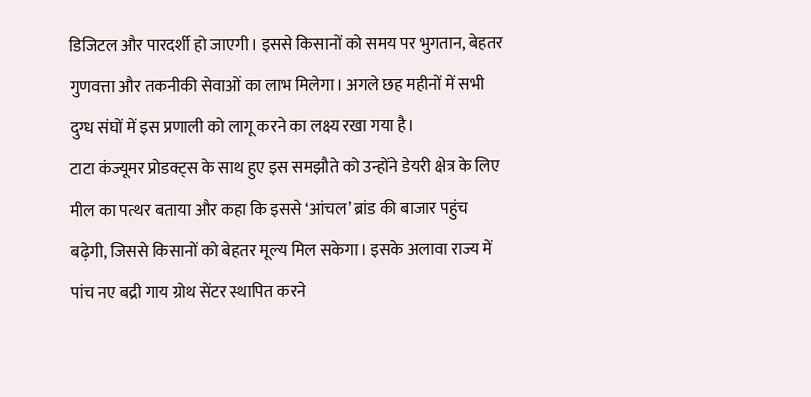डिजिटल और पारदर्शी हो जाएगी। इससे किसानों को समय पर भुगतान, बेहतर गुणवत्ता और तकनीकी सेवाओं का लाभ मिलेगा। अगले छह महीनों में सभी दुग्ध संघों में इस प्रणाली को लागू करने का लक्ष्य रखा गया है।
टाटा कंज्यूमर प्रोडक्ट्स के साथ हुए इस समझौते को उन्होंने डेयरी क्षेत्र के लिए मील का पत्थर बताया और कहा कि इससे ‘आंचल’ ब्रांड की बाजार पहुंच बढ़ेगी, जिससे किसानों को बेहतर मूल्य मिल सकेगा। इसके अलावा राज्य में पांच नए बद्री गाय ग्रोथ सेंटर स्थापित करने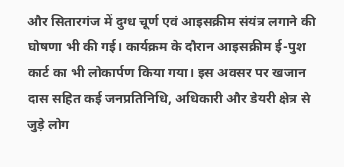और सितारगंज में दुग्ध चूर्ण एवं आइसक्रीम संयंत्र लगाने की घोषणा भी की गई। कार्यक्रम के दौरान आइसक्रीम ई-पुश कार्ट का भी लोकार्पण किया गया। इस अवसर पर खजान दास सहित कई जनप्रतिनिधि, अधिकारी और डेयरी क्षेत्र से जुड़े लोग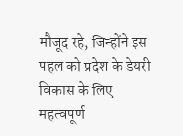मौजूद रहे, जिन्होंने इस पहल को प्रदेश के डेयरी विकास के लिए महत्वपूर्ण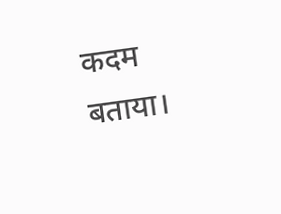कदम बताया।